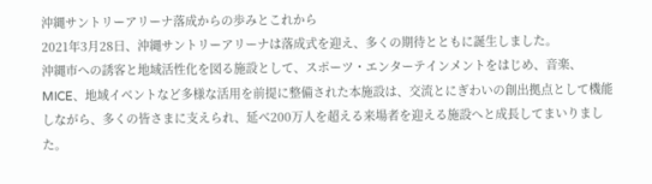沖縄サントリーアリーナ落成からの歩みとこれから
2021年3月28日、沖縄サントリーアリーナは落成式を迎え、多くの期待とともに誕生しました。
沖縄市への誘客と地域活性化を図る施設として、スポーツ・エンターテインメントをはじめ、音楽、MICE、地域イベントなど多様な活用を前提に整備された本施設は、交流とにぎわいの創出拠点として機能しながら、多くの皆さまに支えられ、延べ200万人を超える来場者を迎える施設へと成長してまいりました。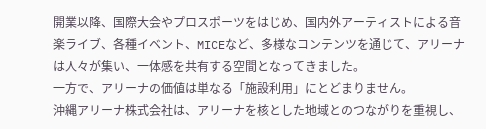開業以降、国際大会やプロスポーツをはじめ、国内外アーティストによる音楽ライブ、各種イベント、MICEなど、多様なコンテンツを通じて、アリーナは人々が集い、一体感を共有する空間となってきました。
一方で、アリーナの価値は単なる「施設利用」にとどまりません。
沖縄アリーナ株式会社は、アリーナを核とした地域とのつながりを重視し、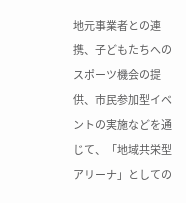地元事業者との連携、子どもたちへのスポーツ機会の提供、市民参加型イベントの実施などを通じて、「地域共栄型アリーナ」としての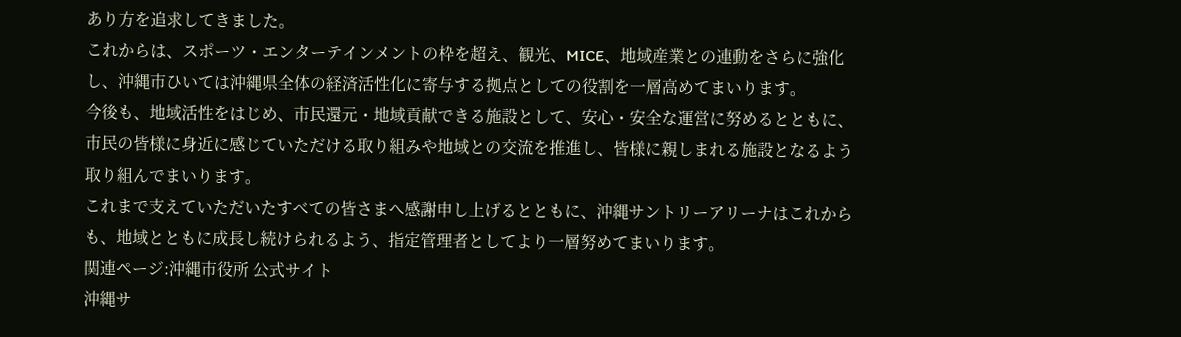あり方を追求してきました。
これからは、スポーツ・エンターテインメントの枠を超え、観光、MICE、地域産業との連動をさらに強化し、沖縄市ひいては沖縄県全体の経済活性化に寄与する拠点としての役割を一層高めてまいります。
今後も、地域活性をはじめ、市民還元・地域貢献できる施設として、安心・安全な運営に努めるとともに、市民の皆様に身近に感じていただける取り組みや地域との交流を推進し、皆様に親しまれる施設となるよう取り組んでまいります。
これまで支えていただいたすべての皆さまへ感謝申し上げるとともに、沖縄サントリーアリーナはこれからも、地域とともに成長し続けられるよう、指定管理者としてより一層努めてまいります。
関連ページ:沖縄市役所 公式サイト
沖縄サ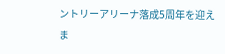ントリーアリーナ落成5周年を迎えま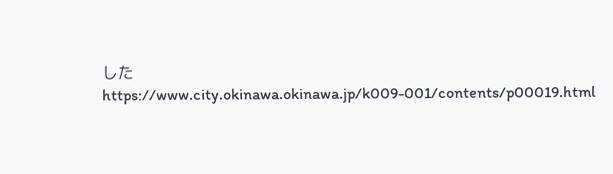した
https://www.city.okinawa.okinawa.jp/k009-001/contents/p00019.html